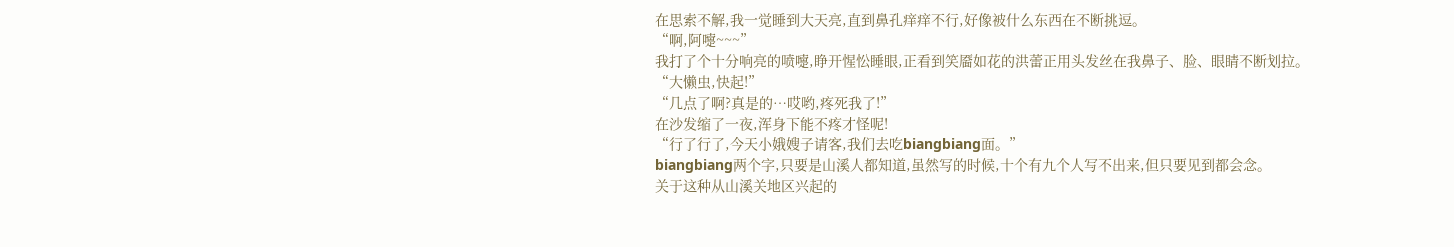在思索不解,我一觉睡到大天亮,直到鼻孔痒痒不行,好像被什么东西在不断挑逗。
“啊,阿嚏~~~”
我打了个十分响亮的喷嚏,睁开惺忪睡眼,正看到笑靥如花的洪蕾正用头发丝在我鼻子、脸、眼睛不断划拉。
“大懒虫,快起!”
“几点了啊?真是的…哎哟,疼死我了!”
在沙发缩了一夜,浑身下能不疼才怪呢!
“行了行了,今天小娥嫂子请客,我们去吃biangbiang面。”
biangbiang两个字,只要是山溪人都知道,虽然写的时候,十个有九个人写不出来,但只要见到都会念。
关于这种从山溪关地区兴起的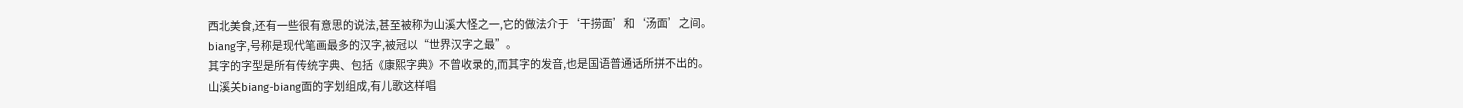西北美食,还有一些很有意思的说法,甚至被称为山溪大怪之一,它的做法介于‘干捞面’和‘汤面’之间。
biang字,号称是现代笔画最多的汉字,被冠以“世界汉字之最”。
其字的字型是所有传统字典、包括《康熙字典》不曾收录的,而其字的发音,也是国语普通话所拼不出的。
山溪关biang-biang面的字划组成,有儿歌这样唱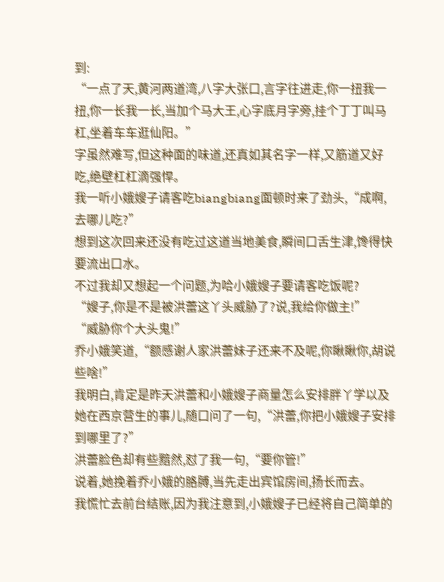到:
“一点了天,黄河两道湾,八字大张口,言字往进走,你一扭我一扭,你一长我一长,当加个马大王,心字底月字旁,挂个丁丁叫马杠,坐着车车逛仙阳。”
字虽然难写,但这种面的味道,还真如其名字一样,又筋道又好吃,绝壁杠杠滴强悍。
我一听小娥嫂子请客吃biangbiang面顿时来了劲头,“成啊,去哪儿吃?”
想到这次回来还没有吃过这道当地美食,瞬间口舌生津,馋得快要流出口水。
不过我却又想起一个问题,为哈小娥嫂子要请客吃饭呢?
“嫂子,你是不是被洪蕾这丫头威胁了?说,我给你做主!”
“威胁你个大头鬼!”
乔小娥笑道,“额感谢人家洪蕾妹子还来不及呢,你瞅瞅你,胡说些啥!”
我明白,肯定是昨天洪蕾和小娥嫂子商量怎么安排胖丫学以及她在西京营生的事儿,随口问了一句,“洪蕾,你把小娥嫂子安排到哪里了?”
洪蕾脸色却有些黯然,怼了我一句,“要你管!”
说着,她挽着乔小娥的胳膊,当先走出宾馆房间,扬长而去。
我慌忙去前台结账,因为我注意到,小娥嫂子已经将自己简单的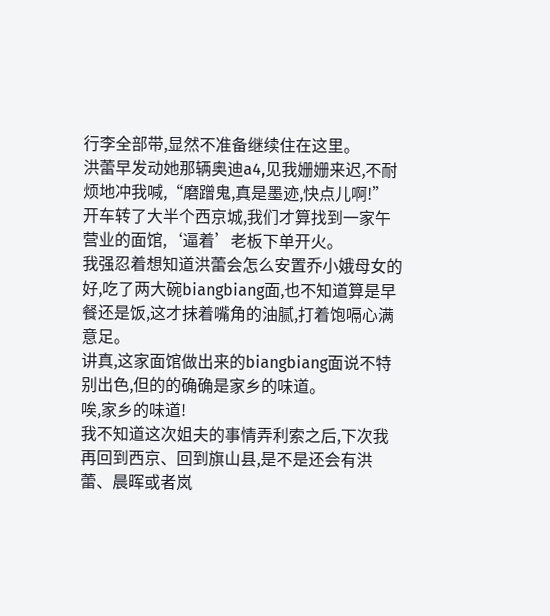行李全部带,显然不准备继续住在这里。
洪蕾早发动她那辆奥迪a4,见我姗姗来迟,不耐烦地冲我喊,“磨蹭鬼,真是墨迹,快点儿啊!”
开车转了大半个西京城,我们才算找到一家午营业的面馆,‘逼着’老板下单开火。
我强忍着想知道洪蕾会怎么安置乔小娥母女的好,吃了两大碗biangbiang面,也不知道算是早餐还是饭,这才抹着嘴角的油腻,打着饱嗝心满意足。
讲真,这家面馆做出来的biangbiang面说不特别出色,但的的确确是家乡的味道。
唉,家乡的味道!
我不知道这次姐夫的事情弄利索之后,下次我再回到西京、回到旗山县,是不是还会有洪蕾、晨晖或者岚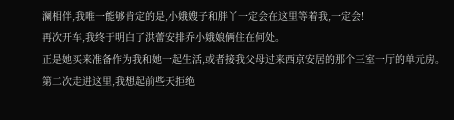澜相伴,我唯一能够肯定的是,小娥嫂子和胖丫一定会在这里等着我,一定会!
再次开车,我终于明白了洪蕾安排乔小娥娘俩住在何处。
正是她买来准备作为我和她一起生活,或者接我父母过来西京安居的那个三室一厅的单元房。
第二次走进这里,我想起前些天拒绝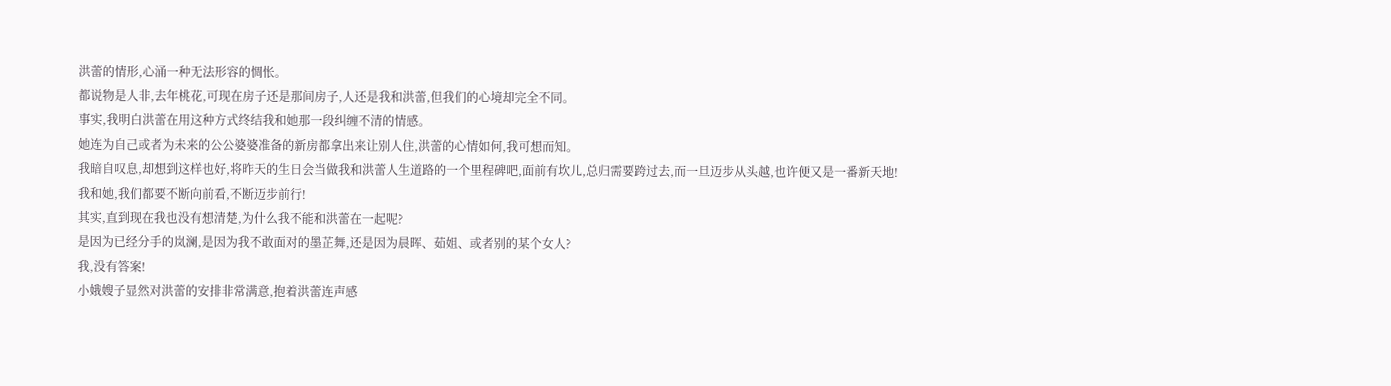洪蕾的情形,心涌一种无法形容的惆怅。
都说物是人非,去年桃花,可现在房子还是那间房子,人还是我和洪蕾,但我们的心境却完全不同。
事实,我明白洪蕾在用这种方式终结我和她那一段纠缠不清的情感。
她连为自己或者为未来的公公婆婆准备的新房都拿出来让别人住,洪蕾的心情如何,我可想而知。
我暗自叹息,却想到这样也好,将昨天的生日会当做我和洪蕾人生道路的一个里程碑吧,面前有坎儿,总归需要跨过去,而一旦迈步从头越,也许便又是一番新天地!
我和她,我们都要不断向前看,不断迈步前行!
其实,直到现在我也没有想清楚,为什么我不能和洪蕾在一起呢?
是因为已经分手的岚澜,是因为我不敢面对的墨芷舞,还是因为晨晖、茹姐、或者别的某个女人?
我,没有答案!
小娥嫂子显然对洪蕾的安排非常满意,抱着洪蕾连声感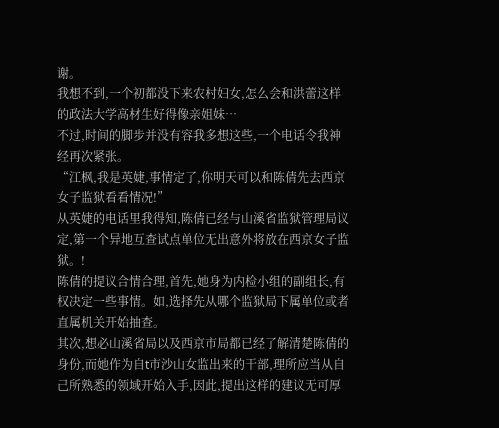谢。
我想不到,一个初都没下来农村妇女,怎么会和洪蕾这样的政法大学高材生好得像亲姐妹…
不过,时间的脚步并没有容我多想这些,一个电话令我神经再次紧张。
“江枫,我是英婕,事情定了,你明天可以和陈倩先去西京女子监狱看看情况!”
从英婕的电话里我得知,陈倩已经与山溪省监狱管理局议定,第一个异地互查试点单位无出意外将放在西京女子监狱。!
陈倩的提议合情合理,首先,她身为内检小组的副组长,有权决定一些事情。如,选择先从哪个监狱局下属单位或者直属机关开始抽查。
其次,想必山溪省局以及西京市局都已经了解清楚陈倩的身份,而她作为自t市沙山女监出来的干部,理所应当从自己所熟悉的领域开始入手,因此,提出这样的建议无可厚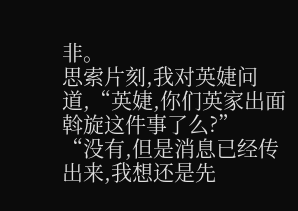非。
思索片刻,我对英婕问道,“英婕,你们英家出面斡旋这件事了么?”
“没有,但是消息已经传出来,我想还是先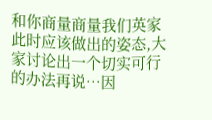和你商量商量我们英家此时应该做出的姿态,大家讨论出一个切实可行的办法再说…因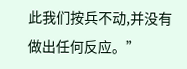此我们按兵不动,并没有做出任何反应。”